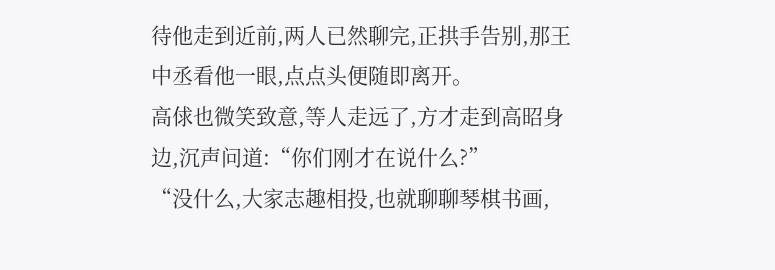待他走到近前,两人已然聊完,正拱手告别,那王中丞看他一眼,点点头便随即离开。
高俅也微笑致意,等人走远了,方才走到高昭身边,沉声问道:“你们刚才在说什么?”
“没什么,大家志趣相投,也就聊聊琴棋书画,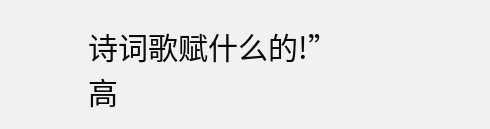诗词歌赋什么的!”
高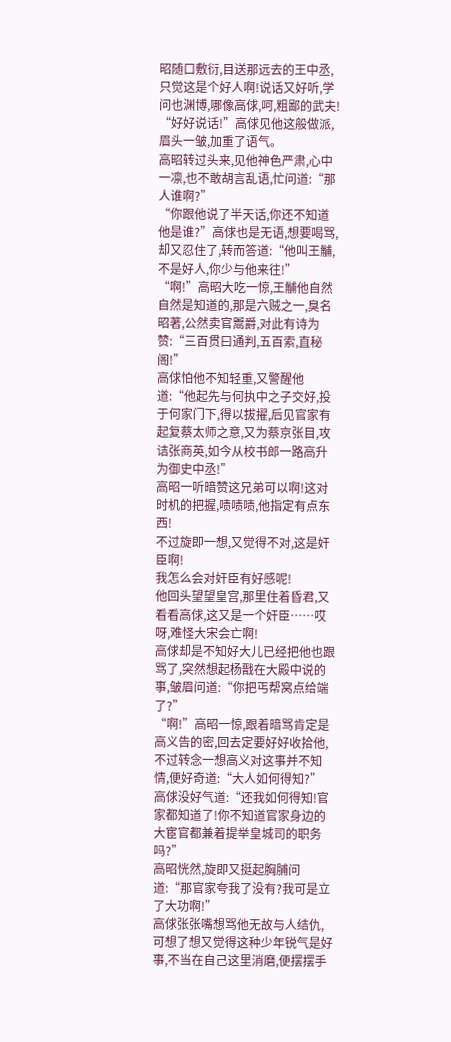昭随口敷衍,目送那远去的王中丞,只觉这是个好人啊!说话又好听,学问也渊博,哪像高俅,呵,粗鄙的武夫!
“好好说话!”高俅见他这般做派,眉头一皱,加重了语气。
高昭转过头来,见他神色严肃,心中一凛,也不敢胡言乱语,忙问道:“那人谁啊?”
“你跟他说了半天话,你还不知道他是谁?”高俅也是无语,想要喝骂,却又忍住了,转而答道:“他叫王黼,不是好人,你少与他来往!”
“啊!”高昭大吃一惊,王黼他自然自然是知道的,那是六贼之一,臭名昭著,公然卖官鬻爵,对此有诗为赞:“三百贯曰通判,五百索,直秘阁!”
高俅怕他不知轻重,又警醒他道:“他起先与何执中之子交好,投于何家门下,得以拔擢,后见官家有起复蔡太师之意,又为蔡京张目,攻诘张商英,如今从校书郎一路高升为御史中丞!”
高昭一听暗赞这兄弟可以啊!这对时机的把握,啧啧啧,他指定有点东西!
不过旋即一想,又觉得不对,这是奸臣啊!
我怎么会对奸臣有好感呢!
他回头望望皇宫,那里住着昏君,又看看高俅,这又是一个奸臣……哎呀,难怪大宋会亡啊!
高俅却是不知好大儿已经把他也跟骂了,突然想起杨戬在大殿中说的事,皱眉问道:“你把丐帮窝点给端了?”
“啊!”高昭一惊,跟着暗骂肯定是高义告的密,回去定要好好收拾他,不过转念一想高义对这事并不知情,便好奇道:“大人如何得知?”
高俅没好气道:“还我如何得知!官家都知道了!你不知道官家身边的大宦官都兼着提举皇城司的职务吗?”
高昭恍然,旋即又挺起胸脯问道:“那官家夸我了没有?我可是立了大功啊!”
高俅张张嘴想骂他无故与人结仇,可想了想又觉得这种少年锐气是好事,不当在自己这里消磨,便摆摆手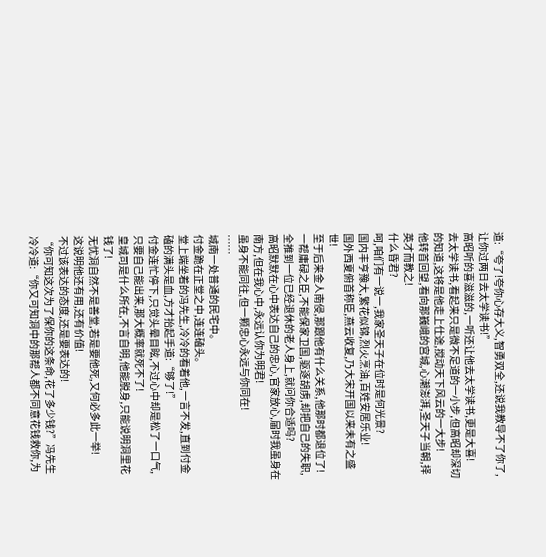道:“夸了!夸你心存大义,智勇双全,还说我教导不了你了,让你过两日去太学读书!”
高昭听的喜滋滋的,一听还让他去太学读书,更是大喜!
去太学读书,看起来只是微不足道的一小步,但高昭却深切的知道,这将是他走上仕途,搅动天下风云的一大步!
他转首回望,看向那巍峨的宫城,心潮澎湃,圣天子当朝,择英才而教之!
什么昏君?
呵,咱们有一说一,我家圣天子在位时是何光景?
国内丰亨豫大,繁花似锦,烈火烹油,百姓安居乐业!
国外西夏俯首称臣,燕云收复,乃大宋开国以来未有之盛世!
至于后来金人南侵,那跟他有什么关系,他那时都退位了!
一帮庸碌之臣,不能保家卫国,驱逐胡虏,却把自己的失职,全推到一位已经退休的老人身上,就问你合适吗?
高昭默默在心中表达自己的忠心,官家放心,届时我虽身在南方,但在我心中,永远认你为明君!
虽身不能同往,但一颗忠心永远与你同在!
……
城南一处普通的民宅中。
付金跪在正堂之中,连连磕头。
堂上端坐着的冯先生,冷冷的看着他,一言不发,直到付金磕的满头是血,方才抬起手道:“够了!”
付金连忙停下,只觉头晕目眩,不过心中却是松了一口气,只要自己能出来,那大概率就死不了!
皇城司是什么所在,不言自明,他能脱身,只能说明洞里花钱了!
无忧洞自然不是善堂,若是要他死,又何必多此一举!
这说明他还有用,还有价值!
不过该表达的态度,还是要表达的!
“你可知这次为了保你的这条命,花了多少钱?”冯先生冷冷道:“你又可知洞中的那帮人都不同意花钱救你,为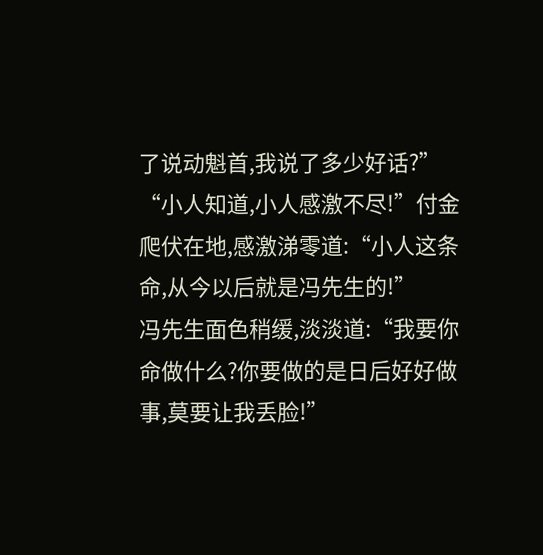了说动魁首,我说了多少好话?”
“小人知道,小人感激不尽!”付金爬伏在地,感激涕零道:“小人这条命,从今以后就是冯先生的!”
冯先生面色稍缓,淡淡道:“我要你命做什么?你要做的是日后好好做事,莫要让我丢脸!”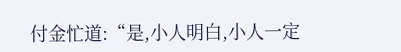付金忙道:“是,小人明白,小人一定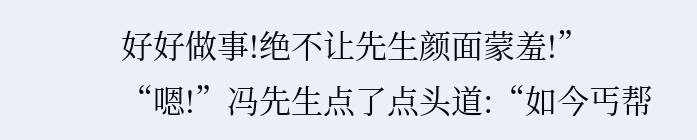好好做事!绝不让先生颜面蒙羞!”
“嗯!”冯先生点了点头道:“如今丐帮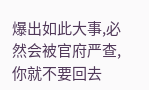爆出如此大事,必然会被官府严查,你就不要回去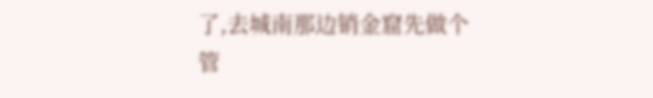了,去城南那边销金窟先做个管